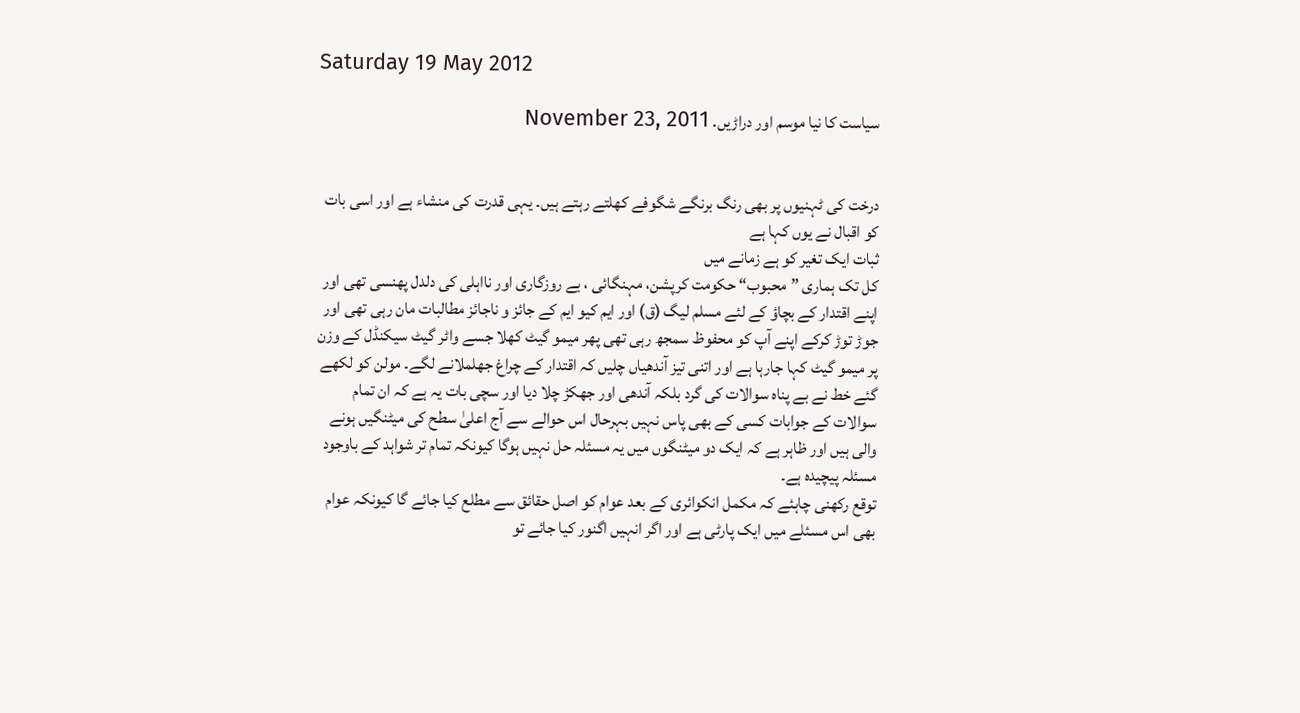Saturday 19 May 2012

سیاست کا نیا موسم اور دراڑیں. November 23, 2011


درخت کی ٹہنیوں پر بھی رنگ برنگے شگوفے کھلتے رہتے ہیں۔ یہی قدرت کی منشاء ہے اور اسی بات کو اقبال نے یوں کہا ہے
ثبات ایک تغیر کو ہے زمانے میں
کل تک ہماری ”محبوب“ حکومت کرپشن، مہنگائی ، بے روزگاری اور نااہلی کی دلدل پھنسی تھی اور اپنے اقتدار کے بچاؤ کے لئے مسلم لیگ (ق) اور ایم کیو ایم کے جائز و ناجائز مطالبات مان رہی تھی اور جوڑ توڑ کرکے اپنے آپ کو محفوظ سمجھ رہی تھی پھر میمو گیٹ کھلا جسے واٹر گیٹ سیکنڈل کے وزن پر میمو گیٹ کہا جارہا ہے اور اتنی تیز آندھیاں چلیں کہ اقتدار کے چراغ جھلملانے لگے۔ مولن کو لکھے گئے خط نے بے پناہ سوالات کی گرد بلکہ آندھی اور جھکڑ چلا دیا اور سچی بات یہ ہے کہ ان تمام سوالات کے جوابات کسی کے بھی پاس نہیں بہرحال اس حوالے سے آج اعلیٰ سطح کی میٹنگیں ہونے والی ہیں اور ظاہر ہے کہ ایک دو میٹنگوں میں یہ مسئلہ حل نہیں ہوگا کیونکہ تمام تر شواہد کے باوجود مسئلہ پیچیدہ ہے۔
توقع رکھنی چاہئے کہ مکمل انکوائری کے بعد عوام کو اصل حقائق سے مطلع کیا جائے گا کیونکہ عوام بھی اس مسئلے میں ایک پارٹی ہے اور اگر انہیں اگنور کیا جائے تو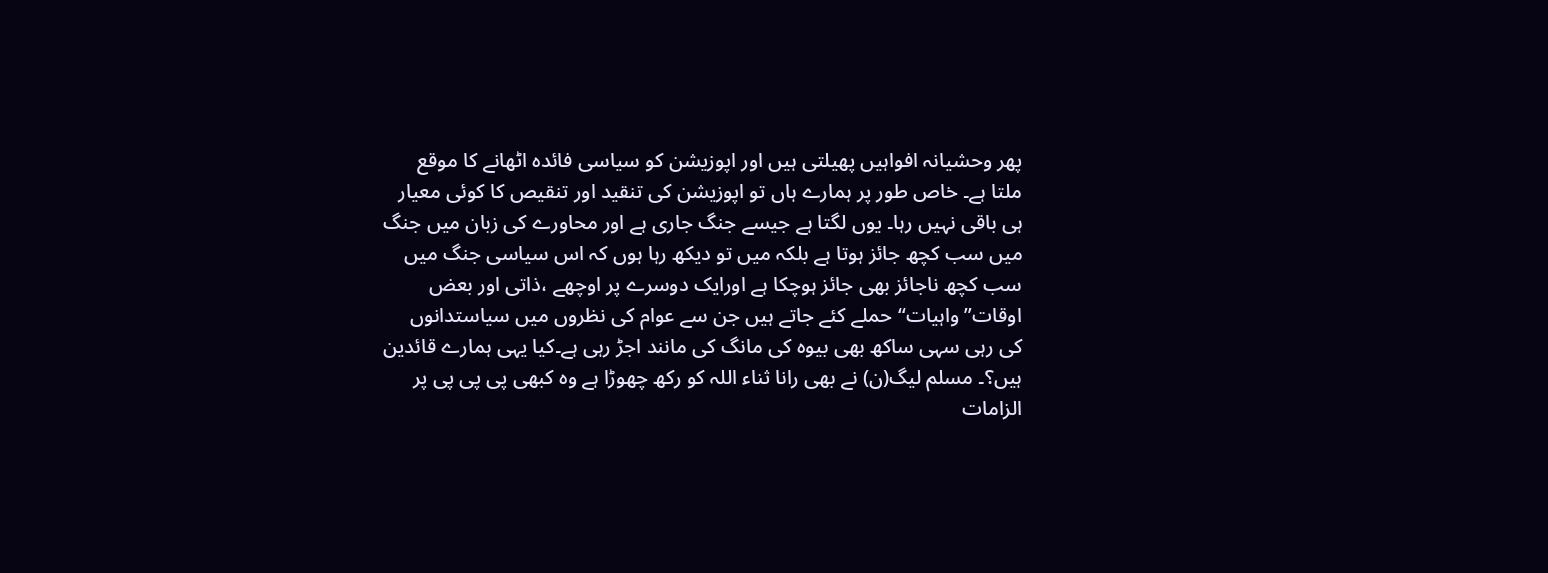پھر وحشیانہ افواہیں پھیلتی ہیں اور اپوزیشن کو سیاسی فائدہ اٹھانے کا موقع ملتا ہے۔ خاص طور پر ہمارے ہاں تو اپوزیشن کی تنقید اور تنقیص کا کوئی معیار ہی باقی نہیں رہا۔ یوں لگتا ہے جیسے جنگ جاری ہے اور محاورے کی زبان میں جنگ میں سب کچھ جائز ہوتا ہے بلکہ میں تو دیکھ رہا ہوں کہ اس سیاسی جنگ میں سب کچھ ناجائز بھی جائز ہوچکا ہے اورایک دوسرے پر اوچھے ،ذاتی اور بعض اوقات”واہیات“ حملے کئے جاتے ہیں جن سے عوام کی نظروں میں سیاستدانوں کی رہی سہی ساکھ بھی بیوہ کی مانگ کی مانند اجڑ رہی ہے۔کیا یہی ہمارے قائدین ہیں؟۔ مسلم لیگ(ن) نے بھی رانا ثناء اللہ کو رکھ چھوڑا ہے وہ کبھی پی پی پی پر الزامات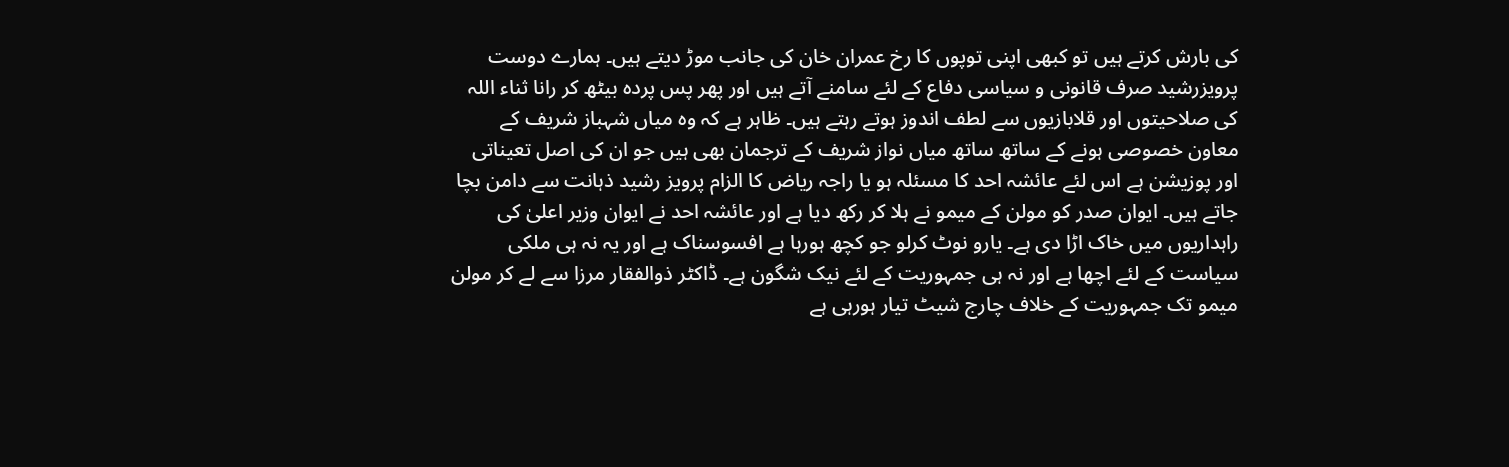کی بارش کرتے ہیں تو کبھی اپنی توپوں کا رخ عمران خان کی جانب موڑ دیتے ہیں۔ ہمارے دوست پرویزرشید صرف قانونی و سیاسی دفاع کے لئے سامنے آتے ہیں اور پھر پس پردہ بیٹھ کر رانا ثناء اللہ کی صلاحیتوں اور قلابازیوں سے لطف اندوز ہوتے رہتے ہیں۔ ظاہر ہے کہ وہ میاں شہباز شریف کے معاون خصوصی ہونے کے ساتھ ساتھ میاں نواز شریف کے ترجمان بھی ہیں جو ان کی اصل تعیناتی اور پوزیشن ہے اس لئے عائشہ احد کا مسئلہ ہو یا راجہ ریاض کا الزام پرویز رشید ذہانت سے دامن بچا جاتے ہیں۔ ایوان صدر کو مولن کے میمو نے ہلا کر رکھ دیا ہے اور عائشہ احد نے ایوان وزیر اعلیٰ کی راہداریوں میں خاک اڑا دی ہے۔ یارو نوٹ کرلو جو کچھ ہورہا ہے افسوسناک ہے اور یہ نہ ہی ملکی سیاست کے لئے اچھا ہے اور نہ ہی جمہوریت کے لئے نیک شگون ہے۔ ڈاکٹر ذوالفقار مرزا سے لے کر مولن میمو تک جمہوریت کے خلاف چارج شیٹ تیار ہورہی ہے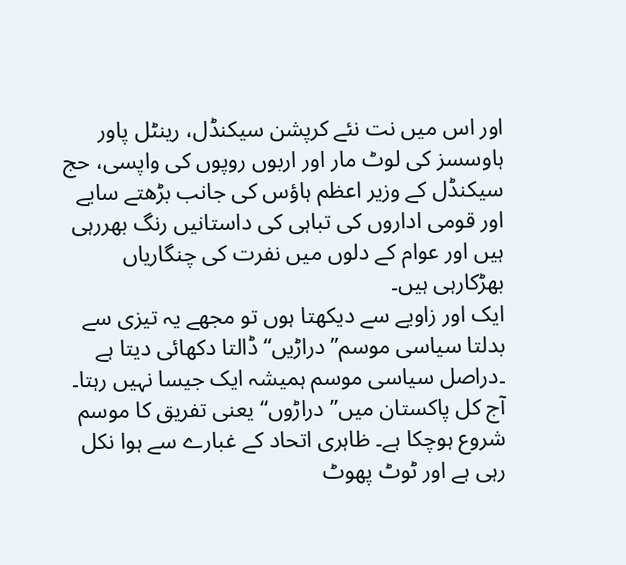اور اس میں نت نئے کرپشن سیکنڈل، رینٹل پاور ہاوسسز کی لوٹ مار اور اربوں روپوں کی واپسی، حج سیکنڈل کے وزیر اعظم ہاؤس کی جانب بڑھتے سایے اور قومی اداروں کی تباہی کی داستانیں رنگ بھررہی ہیں اور عوام کے دلوں میں نفرت کی چنگاریاں بھڑکارہی ہیں۔
ایک اور زاویے سے دیکھتا ہوں تو مجھے یہ تیزی سے بدلتا سیاسی موسم”دراڑیں“ ڈالتا دکھائی دیتا ہے ۔دراصل سیاسی موسم ہمیشہ ایک جیسا نہیں رہتا۔ آج کل پاکستان میں”دراڑوں“ یعنی تفریق کا موسم شروع ہوچکا ہے۔ ظاہری اتحاد کے غبارے سے ہوا نکل رہی ہے اور ٹوٹ پھوٹ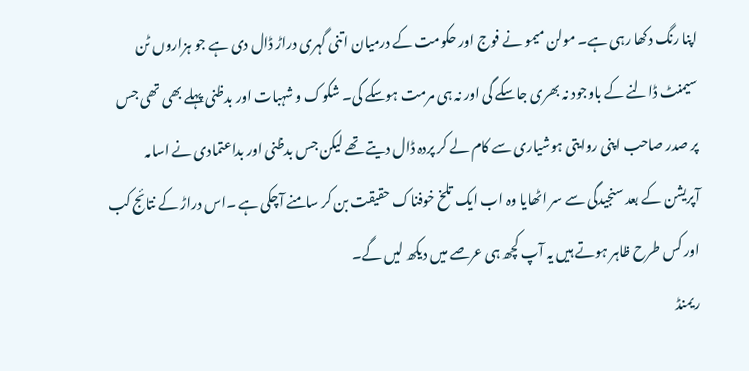اپنا رنگ دکھا رہی ہے۔ مولن میمو نے فوج اور حکومت کے درمیان اتنی گہری دراڑ ڈال دی ہے جو ہزاروں ٹن سیمنٹ ڈالنے کے باوجود نہ بھری جاسکے گی اور نہ ہی مرمت ہوسکے گی۔ شکوک و شہبات اور بدظنی پہلے بھی تھی جس پر صدر صاحب اپنی روایتی ہوشیاری سے کام لے کر پردہ ڈال دیتے تھے لیکن جس بدظنی اور بداعتمادی نے اسامہ آپریشن کے بعد سنجیدگی سے سر اٹھایا وہ اب ایک تلخ خوفناک حقیقت بن کر سامنے آچکی ہے ۔اس دراڑ کے نتائج کب اور کس طرح ظاہر ہوتے ہیں یہ آپ کچھ ہی عرصے میں دیکھ لیں گے۔
ریمنڈ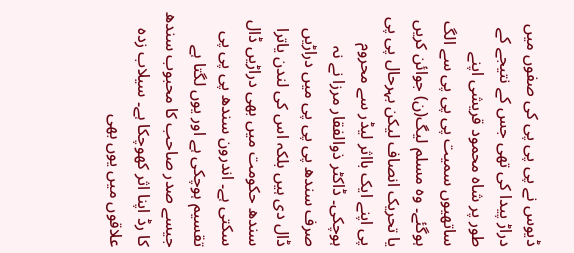ڈیوس نے پی پی پی کی صفوں میں دراڑ پیدا کی تھی جس کے نتیجے کے طور پر شاہ محمود قریشی اپنے ساتھیوں سمیت پی پی پی سے الگ ہوگئے۔ وہ مسلم لیگ(ن) جوائن کریں یا تحریک انصاف لیکن بہرحال پی پی پی اپنے ایک بااثر لیڈر سے محروم ہوچکی۔ ڈاکٹر ذوالفقار مرزا نے نہ صرف سندھ پی پی پی میں دراڑیں ڈال دی ہیں بلکہ اس کی لندن یاترا سندھ حکومت میں بھی دراڑیں ڈال سکتی ہے۔ اندرون سندھ پی پی پی تقسیم ہوچکی ہے اور یوں لگتا ہے جیسے صدر صاحب کا محبوب سندھ کا رڈ اپنا اثر کھوچکا ہے۔ سیلاب زدہ علاقوں میں یوں بھی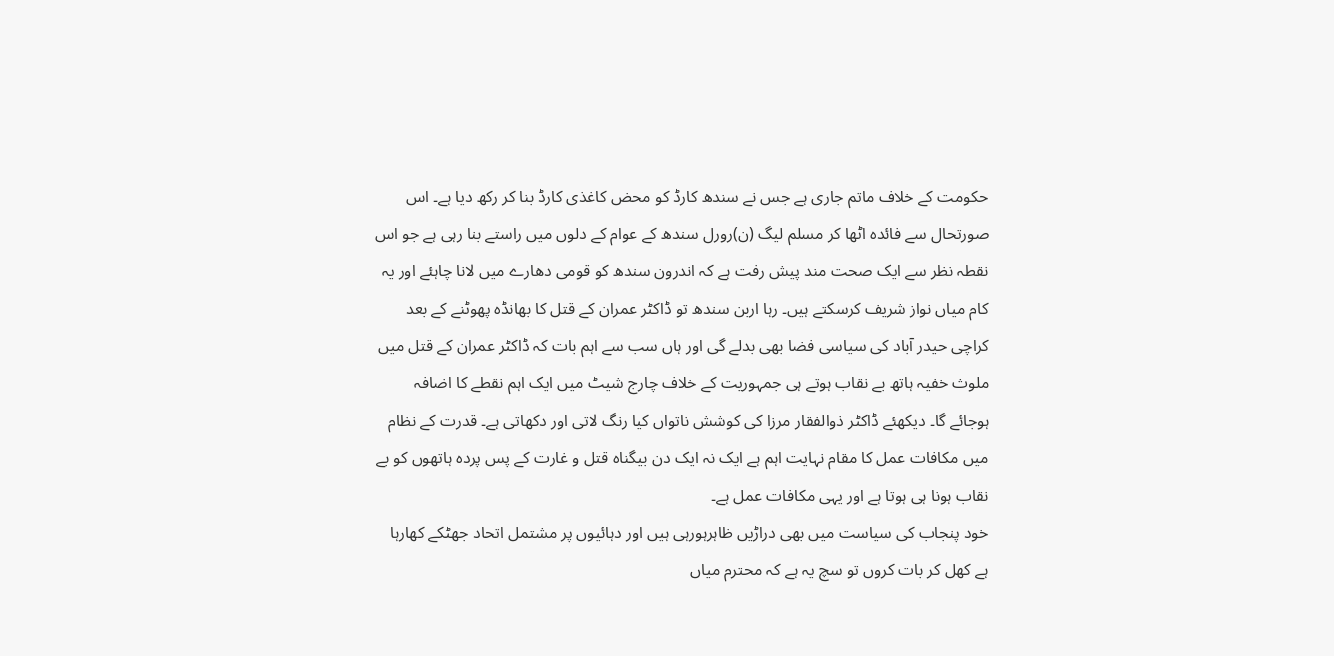حکومت کے خلاف ماتم جاری ہے جس نے سندھ کارڈ کو محض کاغذی کارڈ بنا کر رکھ دیا ہے۔ اس صورتحال سے فائدہ اٹھا کر مسلم لیگ (ن)رورل سندھ کے عوام کے دلوں میں راستے بنا رہی ہے جو اس نقطہ نظر سے ایک صحت مند پیش رفت ہے کہ اندرون سندھ کو قومی دھارے میں لانا چاہئے اور یہ کام میاں نواز شریف کرسکتے ہیں۔ رہا اربن سندھ تو ڈاکٹر عمران کے قتل کا بھانڈہ پھوٹنے کے بعد کراچی حیدر آباد کی سیاسی فضا بھی بدلے گی اور ہاں سب سے اہم بات کہ ڈاکٹر عمران کے قتل میں ملوث خفیہ ہاتھ بے نقاب ہوتے ہی جمہوریت کے خلاف چارج شیٹ میں ایک اہم نقطے کا اضافہ ہوجائے گا۔ دیکھئے ڈاکٹر ذوالفقار مرزا کی کوشش ناتواں کیا رنگ لاتی اور دکھاتی ہے۔ قدرت کے نظام میں مکافات عمل کا مقام نہایت اہم ہے ایک نہ ایک دن بیگناہ قتل و غارت کے پس پردہ ہاتھوں کو بے نقاب ہونا ہی ہوتا ہے اور یہی مکافات عمل ہے۔
خود پنجاب کی سیاست میں بھی دراڑیں ظاہرہورہی ہیں اور دہائیوں پر مشتمل اتحاد جھٹکے کھارہا ہے کھل کر بات کروں تو سچ یہ ہے کہ محترم میاں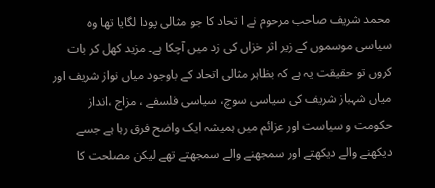محمد شریف صاحب مرحوم نے ا تحاد کا جو مثالی پودا لگایا تھا وہ سیاسی موسموں کے زیر اثر خزاں کی زد میں آچکا ہے۔ مزید کھل کر بات کروں تو حقیقت یہ ہے کہ بظاہر مثالی اتحاد کے باوجود میاں نواز شریف اور میاں شہباز شریف کی سیاسی سوچ، سیاسی فلسفے ، مزاج ،انداز حکومت و سیاست اور عزائم میں ہمیشہ ایک واضح فرق رہا ہے جسے دیکھنے والے دیکھتے اور سمجھنے والے سمجھتے تھے لیکن مصلحت کا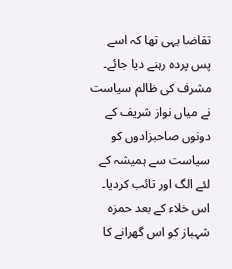تقاضا یہی تھا کہ اسے پس پردہ رہنے دیا جائے۔ مشرف کی ظالم سیاست نے میاں نواز شریف کے دونوں صاحبزادوں کو سیاست سے ہمیشہ کے لئے الگ اور تائب کردیا۔ اس خلاء کے بعد حمزہ شہباز کو اس گھرانے کا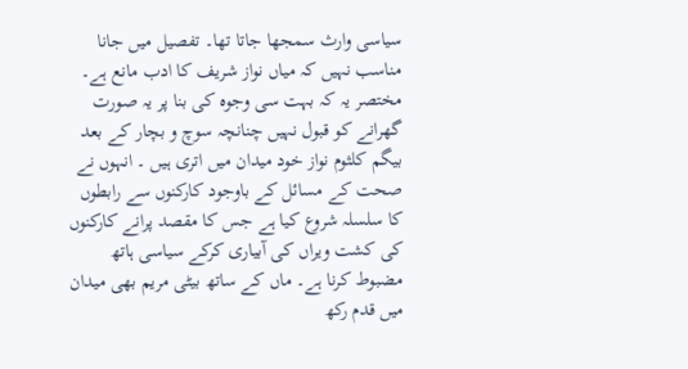سیاسی وارث سمجھا جاتا تھا۔ تفصیل میں جانا مناسب نہیں کہ میاں نواز شریف کا ادب مانع ہے۔ مختصر یہ کہ بہت سی وجوہ کی بنا پر یہ صورت گھرانے کو قبول نہیں چنانچہ سوچ و بچار کے بعد بیگم کلثوم نواز خود میدان میں اتری ہیں ۔ انہوں نے صحت کے مسائل کے باوجود کارکنوں سے رابطوں کا سلسلہ شروع کیا ہے جس کا مقصد پرانے کارکنوں کی کشت ویراں کی آبیاری کرکے سیاسی ہاتھ مضبوط کرنا ہے۔ ماں کے ساتھ بیٹی مریم بھی میدان میں قدم رکھ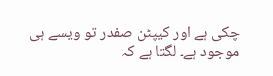چکی ہے اور کیپٹن صفدر تو ویسے ہی موجود ہے۔ لگتا ہے کہ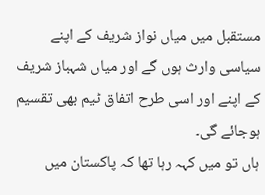مستقبل میں میاں نواز شریف کے اپنے سیاسی وارث ہوں گے اور میاں شہباز شریف کے اپنے اور اسی طرح اتفاق ٹیم بھی تقسیم ہوجائے گی۔
ہاں تو میں کہہ رہا تھا کہ پاکستان میں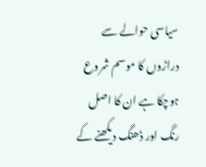سیاسی حوالے سے دراڑوں کا موسم شروع ہوچکا ہے ان کا اصل رنگ اور ڈھنگ دیکھنے کے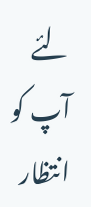لئے آپ کو انتظار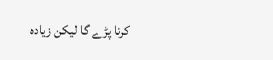کرنا پڑے گا لیکن زیادہ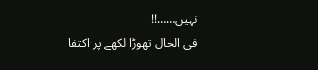نہیں……!!
فی الحال تھوڑا لکھے پر اکتفا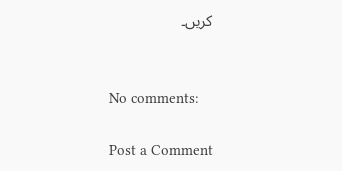کریں۔


No comments:

Post a Comment